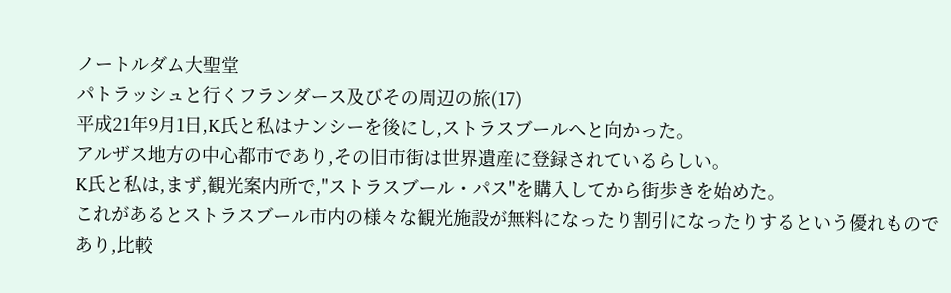ノートルダム大聖堂
パトラッシュと行くフランダース及びその周辺の旅(17)
平成21年9月1日,K氏と私はナンシーを後にし,ストラスブールへと向かった。
アルザス地方の中心都市であり,その旧市街は世界遺産に登録されているらしい。
K氏と私は,まず,観光案内所で,"ストラスブール・パス"を購入してから街歩きを始めた。
これがあるとストラスブール市内の様々な観光施設が無料になったり割引になったりするという優れものであり,比較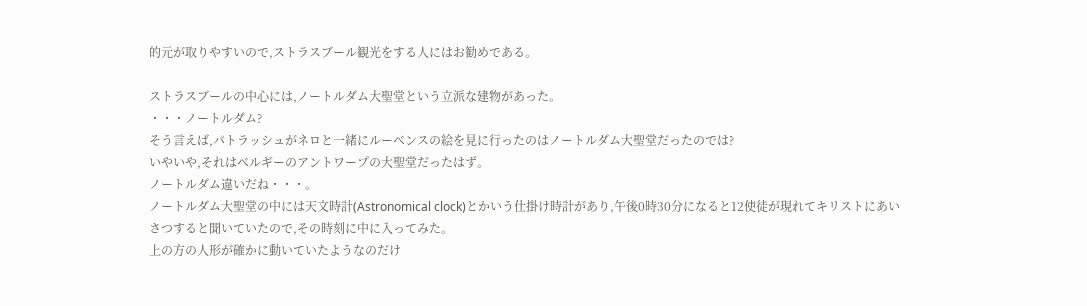的元が取りやすいので,ストラスブール観光をする人にはお勧めである。

ストラスブールの中心には,ノートルダム大聖堂という立派な建物があった。
・・・ノートルダム?
そう言えば,パトラッシュがネロと一緒にルーベンスの絵を見に行ったのはノートルダム大聖堂だったのでは?
いやいや,それはベルギーのアントワープの大聖堂だったはず。
ノートルダム違いだね・・・。
ノートルダム大聖堂の中には天文時計(Astronomical clock)とかいう仕掛け時計があり,午後0時30分になると12使徒が現れてキリストにあいさつすると聞いていたので,その時刻に中に入ってみた。
上の方の人形が確かに動いていたようなのだけ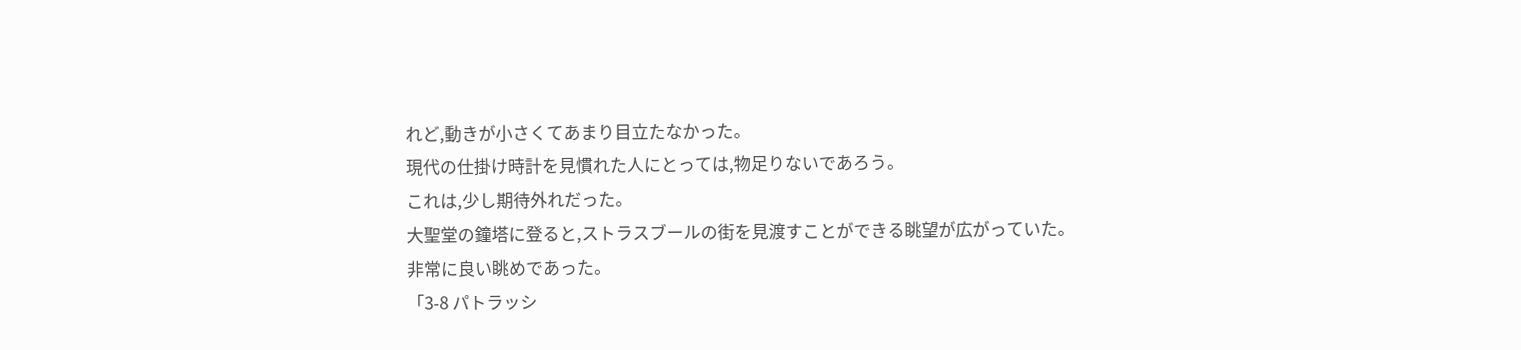れど,動きが小さくてあまり目立たなかった。
現代の仕掛け時計を見慣れた人にとっては,物足りないであろう。
これは,少し期待外れだった。
大聖堂の鐘塔に登ると,ストラスブールの街を見渡すことができる眺望が広がっていた。
非常に良い眺めであった。
「3-8 パトラッシ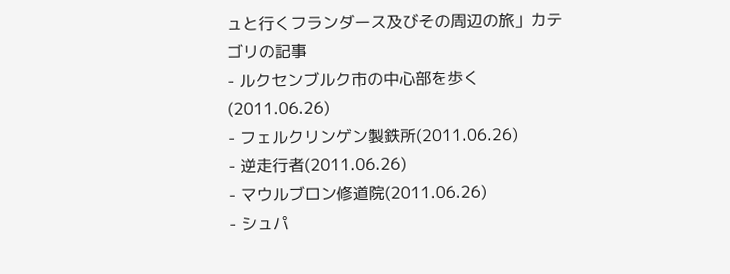ュと行くフランダース及びその周辺の旅」カテゴリの記事
- ルクセンブルク市の中心部を歩く(2011.06.26)
- フェルクリンゲン製鉄所(2011.06.26)
- 逆走行者(2011.06.26)
- マウルブロン修道院(2011.06.26)
- シュパ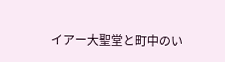イアー大聖堂と町中のい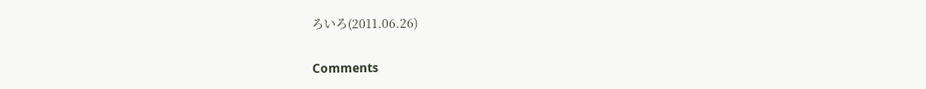ろいろ(2011.06.26)

Comments